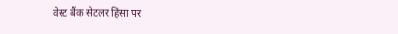वेस्ट बैंक सेटलर हिंसा पर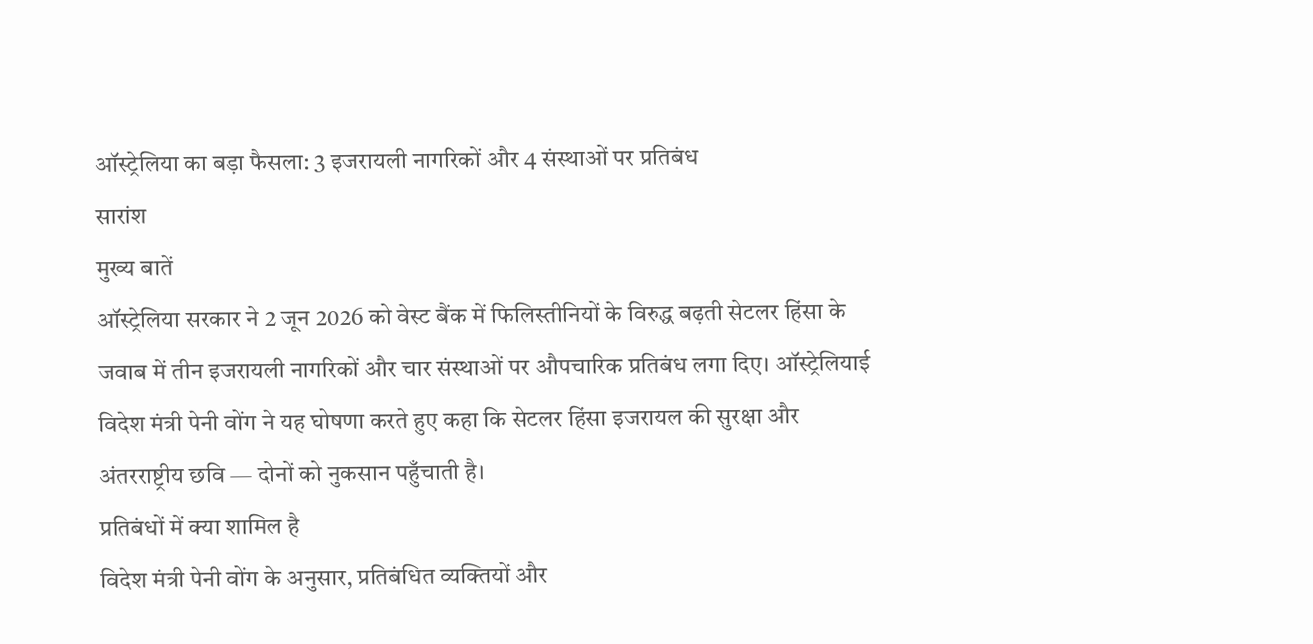ऑस्ट्रेलिया का बड़ा फैसला: 3 इजरायली नागरिकों और 4 संस्थाओं पर प्रतिबंध
सारांश
मुख्य बातें
ऑस्ट्रेलिया सरकार ने 2 जून 2026 को वेस्ट बैंक में फिलिस्तीनियों के विरुद्ध बढ़ती सेटलर हिंसा के जवाब में तीन इजरायली नागरिकों और चार संस्थाओं पर औपचारिक प्रतिबंध लगा दिए। ऑस्ट्रेलियाई विदेश मंत्री पेनी वोंग ने यह घोषणा करते हुए कहा कि सेटलर हिंसा इजरायल की सुरक्षा और अंतरराष्ट्रीय छवि — दोनों को नुकसान पहुँचाती है।
प्रतिबंधों में क्या शामिल है
विदेश मंत्री पेनी वोंग के अनुसार, प्रतिबंधित व्यक्तियों और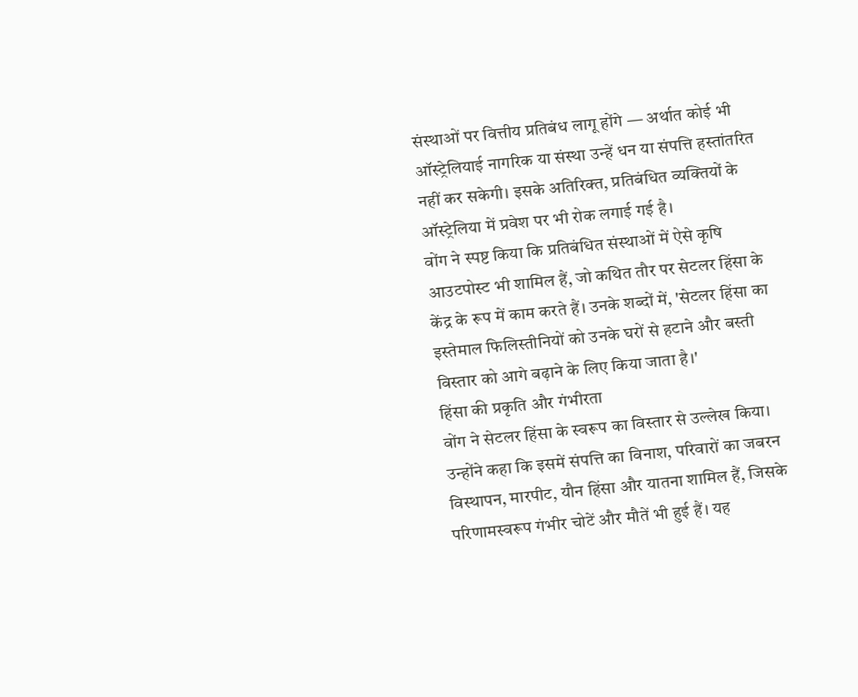संस्थाओं पर वित्तीय प्रतिबंध लागू होंगे — अर्थात कोई भी ऑस्ट्रेलियाई नागरिक या संस्था उन्हें धन या संपत्ति हस्तांतरित नहीं कर सकेगी। इसके अतिरिक्त, प्रतिबंधित व्यक्तियों के ऑस्ट्रेलिया में प्रवेश पर भी रोक लगाई गई है।
वोंग ने स्पष्ट किया कि प्रतिबंधित संस्थाओं में ऐसे कृषि आउटपोस्ट भी शामिल हैं, जो कथित तौर पर सेटलर हिंसा के केंद्र के रूप में काम करते हैं। उनके शब्दों में, 'सेटलर हिंसा का इस्तेमाल फिलिस्तीनियों को उनके घरों से हटाने और बस्ती विस्तार को आगे बढ़ाने के लिए किया जाता है।'
हिंसा की प्रकृति और गंभीरता
वोंग ने सेटलर हिंसा के स्वरूप का विस्तार से उल्लेख किया। उन्होंने कहा कि इसमें संपत्ति का विनाश, परिवारों का जबरन विस्थापन, मारपीट, यौन हिंसा और यातना शामिल हैं, जिसके परिणामस्वरूप गंभीर चोटें और मौतें भी हुई हैं। यह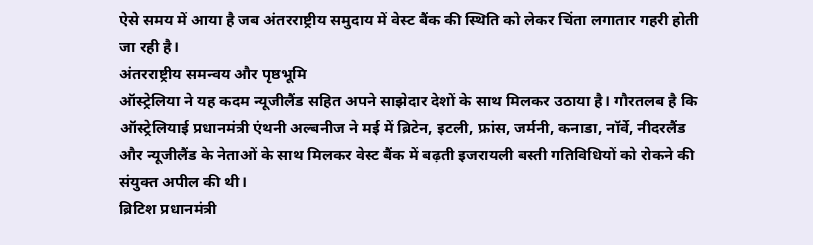ऐसे समय में आया है जब अंतरराष्ट्रीय समुदाय में वेस्ट बैंक की स्थिति को लेकर चिंता लगातार गहरी होती जा रही है।
अंतरराष्ट्रीय समन्वय और पृष्ठभूमि
ऑस्ट्रेलिया ने यह कदम न्यूजीलैंड सहित अपने साझेदार देशों के साथ मिलकर उठाया है। गौरतलब है कि ऑस्ट्रेलियाई प्रधानमंत्री एंथनी अल्बनीज ने मई में ब्रिटेन, इटली, फ्रांस, जर्मनी, कनाडा, नॉर्वे, नीदरलैंड और न्यूजीलैंड के नेताओं के साथ मिलकर वेस्ट बैंक में बढ़ती इजरायली बस्ती गतिविधियों को रोकने की संयुक्त अपील की थी।
ब्रिटिश प्रधानमंत्री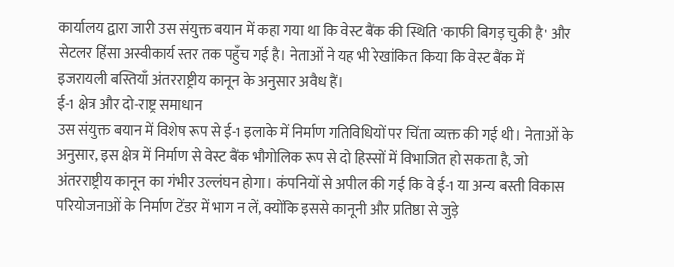कार्यालय द्वारा जारी उस संयुक्त बयान में कहा गया था कि वेस्ट बैंक की स्थिति 'काफी बिगड़ चुकी है' और सेटलर हिंसा अस्वीकार्य स्तर तक पहुँच गई है। नेताओं ने यह भी रेखांकित किया कि वेस्ट बैंक में इजरायली बस्तियाँ अंतरराष्ट्रीय कानून के अनुसार अवैध हैं।
ई-1 क्षेत्र और दो-राष्ट्र समाधान
उस संयुक्त बयान में विशेष रूप से ई-1 इलाके में निर्माण गतिविधियों पर चिंता व्यक्त की गई थी। नेताओं के अनुसार, इस क्षेत्र में निर्माण से वेस्ट बैंक भौगोलिक रूप से दो हिस्सों में विभाजित हो सकता है, जो अंतरराष्ट्रीय कानून का गंभीर उल्लंघन होगा। कंपनियों से अपील की गई कि वे ई-1 या अन्य बस्ती विकास परियोजनाओं के निर्माण टेंडर में भाग न लें, क्योंकि इससे कानूनी और प्रतिष्ठा से जुड़े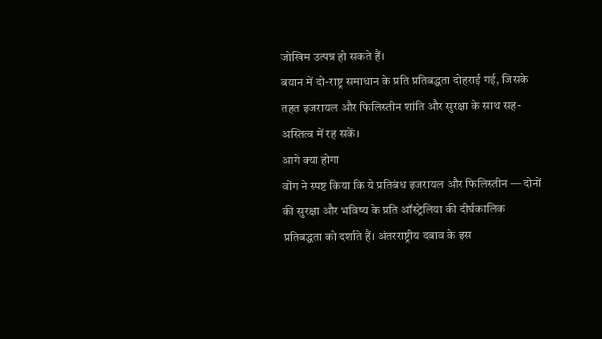जोखिम उत्पन्न हो सकते हैं।
बयान में दो-राष्ट्र समाधान के प्रति प्रतिबद्धता दोहराई गई, जिसके तहत इजरायल और फिलिस्तीन शांति और सुरक्षा के साथ सह-अस्तित्व में रह सकें।
आगे क्या होगा
वोंग ने स्पष्ट किया कि ये प्रतिबंध इजरायल और फिलिस्तीन — दोनों की सुरक्षा और भविष्य के प्रति ऑस्ट्रेलिया की दीर्घकालिक प्रतिबद्धता को दर्शाते हैं। अंतरराष्ट्रीय दबाव के इस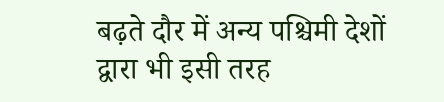बढ़ते दौर में अन्य पश्चिमी देशों द्वारा भी इसी तरह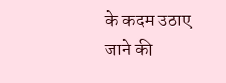के कदम उठाए जाने की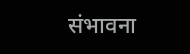संभावना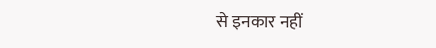से इनकार नहीं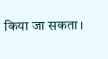किया जा सकता।